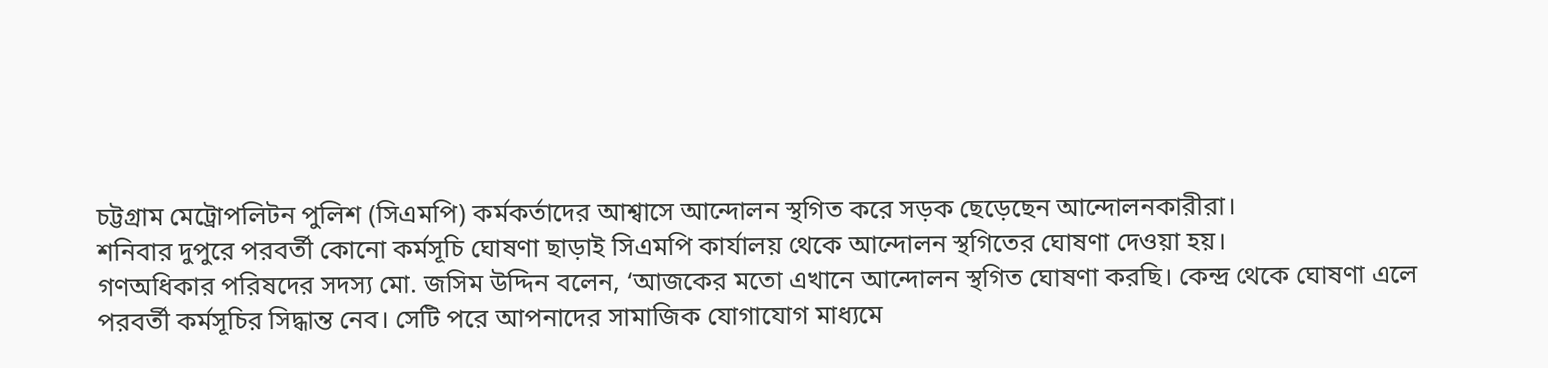চট্টগ্রাম মেট্রোপলিটন পুলিশ (সিএমপি) কর্মকর্তাদের আশ্বাসে আন্দোলন স্থগিত করে সড়ক ছেড়েছেন আন্দোলনকারীরা।
শনিবার দুপুরে পরবর্তী কোনো কর্মসূচি ঘোষণা ছাড়াই সিএমপি কার্যালয় থেকে আন্দোলন স্থগিতের ঘোষণা দেওয়া হয়।
গণঅধিকার পরিষদের সদস্য মো. জসিম উদ্দিন বলেন, ‘আজকের মতো এখানে আন্দোলন স্থগিত ঘোষণা করছি। কেন্দ্র থেকে ঘোষণা এলে পরবর্তী কর্মসূচির সিদ্ধান্ত নেব। সেটি পরে আপনাদের সামাজিক যোগাযোগ মাধ্যমে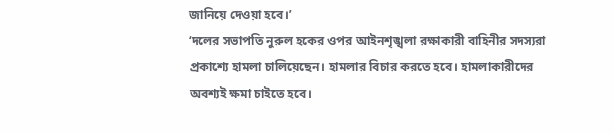জানিয়ে দেওয়া হবে।’
‘দলের সভাপতি নুরুল হকের ওপর আইনশৃঙ্খলা রক্ষাকারী বাহিনীর সদস্যরা প্রকাশ্যে হামলা চালিয়েছেন। হামলার বিচার করতে হবে। হামলাকারীদের অবশ্যই ক্ষমা চাইতে হবে।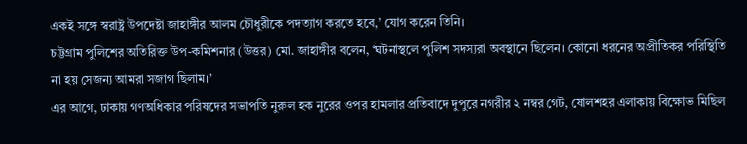একই সঙ্গে স্বরাষ্ট্র উপদেষ্টা জাহাঙ্গীর আলম চৌধুরীকে পদত্যাগ করতে হবে,’ যোগ করেন তিনি।
চট্টগ্রাম পুলিশের অতিরিক্ত উপ-কমিশনার (উত্তর) মো. জাহাঙ্গীর বলেন, ‘ঘটনাস্থলে পুলিশ সদস্যরা অবস্থানে ছিলেন। কোনো ধরনের অপ্রীতিকর পরিস্থিতি না হয় সেজন্য আমরা সজাগ ছিলাম।’
এর আগে, ঢাকায় গণঅধিকার পরিষদের সভাপতি নুরুল হক নুরের ওপর হামলার প্রতিবাদে দুপুরে নগরীর ২ নম্বর গেট, ষোলশহর এলাকায় বিক্ষোভ মিছিল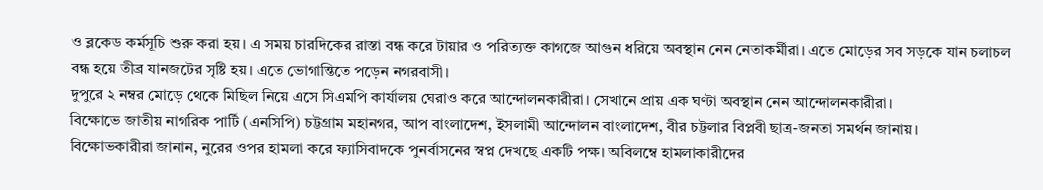ও ব্লকেড কর্মসূচি শুরু করা হয়। এ সময় চারদিকের রাস্তা বন্ধ করে টায়ার ও পরিত্যক্ত কাগজে আগুন ধরিয়ে অবস্থান নেন নেতাকর্মীরা। এতে মোড়ের সব সড়কে যান চলাচল বন্ধ হয়ে তীব্র যানজটের সৃষ্টি হয়। এতে ভোগান্তিতে পড়েন নগরবাসী।
দুপুরে ২ নম্বর মোড়ে থেকে মিছিল নিয়ে এসে সিএমপি কার্যালয় ঘেরাও করে আন্দোলনকারীরা। সেখানে প্রায় এক ঘণ্টা অবস্থান নেন আন্দোলনকারীরা।
বিক্ষোভে জাতীয় নাগরিক পার্টি (এনসিপি) চট্টগ্রাম মহানগর, আপ বাংলাদেশ, ইসলামী আন্দোলন বাংলাদেশ, বীর চট্টলার বিপ্লবী ছাত্র-জনতা সমর্থন জানায়।
বিক্ষোভকারীরা জানান, নুরের ওপর হামলা করে ফ্যাসিবাদকে পুনর্বাসনের স্বপ্ন দেখছে একটি পক্ষ। অবিলম্বে হামলাকারীদের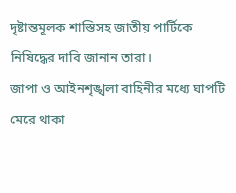দৃষ্টান্তমূলক শাস্তিসহ জাতীয় পার্টিকে নিষিদ্ধের দাবি জানান তারা।
জাপা ও আইনশৃঙ্খলা বাহিনীর মধ্যে ঘাপটি মেরে থাকা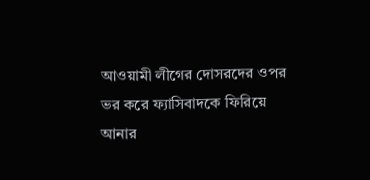আওয়ামী লীগের দোসরদের ওপর ভর করে ফ্যাসিবাদকে ফিরিয়ে আনার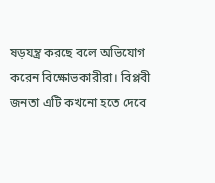ষড়যন্ত্র করছে বলে অভিযোগ করেন বিক্ষোভকারীরা। বিপ্লবী জনতা এটি কখনো হতে দেবে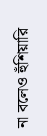না বলেও হুঁশিয়ারি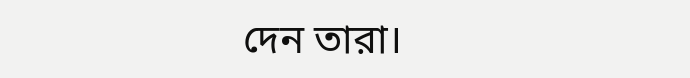দেন তারা।